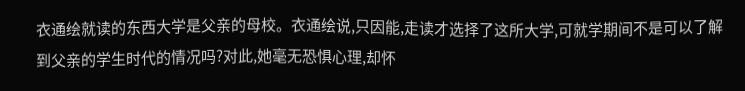衣通绘就读的东西大学是父亲的母校。衣通绘说,只因能,走读才选择了这所大学,可就学期间不是可以了解到父亲的学生时代的情况吗?对此,她毫无恐惧心理,却怀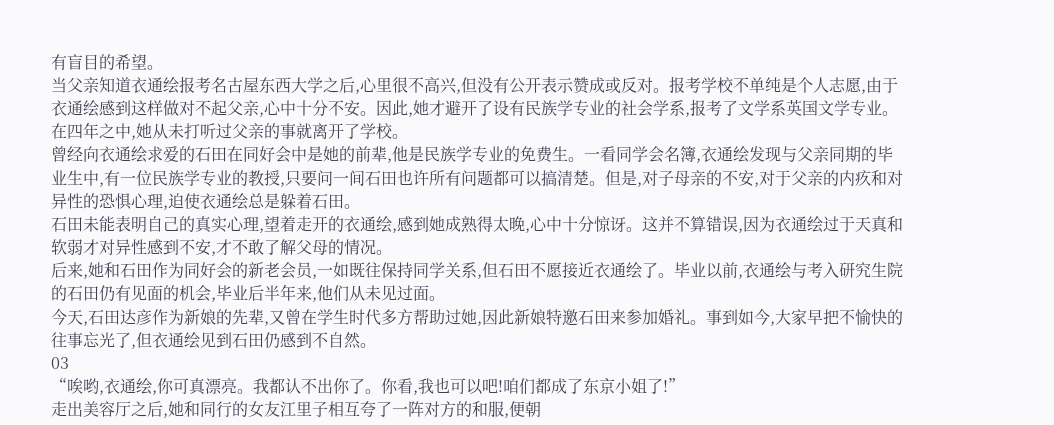有盲目的希望。
当父亲知道衣通绘报考名古屋东西大学之后,心里很不高兴,但没有公开表示赞成或反对。报考学校不单纯是个人志愿,由于衣通绘感到这样做对不起父亲,心中十分不安。因此,她才避开了设有民族学专业的社会学系,报考了文学系英国文学专业。在四年之中,她从未打听过父亲的事就离开了学校。
曾经向衣通绘求爱的石田在同好会中是她的前辈,他是民族学专业的免费生。一看同学会名簿,衣通绘发现与父亲同期的毕业生中,有一位民族学专业的教授,只要问一间石田也许所有问题都可以搞清楚。但是,对子母亲的不安,对于父亲的内疚和对异性的恐惧心理,迫使衣通绘总是躲着石田。
石田未能表明自己的真实心理,望着走开的衣通绘,感到她成熟得太晚,心中十分惊讶。这并不算错误,因为衣通绘过于天真和软弱才对异性感到不安,才不敢了解父母的情况。
后来,她和石田作为同好会的新老会员,一如既往保持同学关系,但石田不愿接近衣通绘了。毕业以前,衣通绘与考入研究生院的石田仍有见面的机会,毕业后半年来,他们从未见过面。
今天,石田达彦作为新娘的先辈,又曾在学生时代多方帮助过她,因此新娘特邀石田来参加婚礼。事到如今,大家早把不愉快的往事忘光了,但衣通绘见到石田仍感到不自然。
03
“唉哟,衣通绘,你可真漂亮。我都认不出你了。你看,我也可以吧!咱们都成了东京小姐了!”
走出美容厅之后,她和同行的女友江里子相互夸了一阵对方的和服,便朝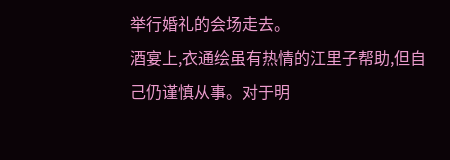举行婚礼的会场走去。
酒宴上,衣通绘虽有热情的江里子帮助,但自己仍谨慎从事。对于明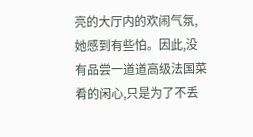亮的大厅内的欢闹气氛,她感到有些怕。因此,没有品尝一道道高级法国菜肴的闲心,只是为了不丢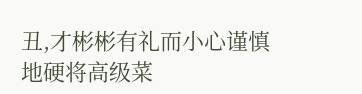丑,才彬彬有礼而小心谨慎地硬将高级菜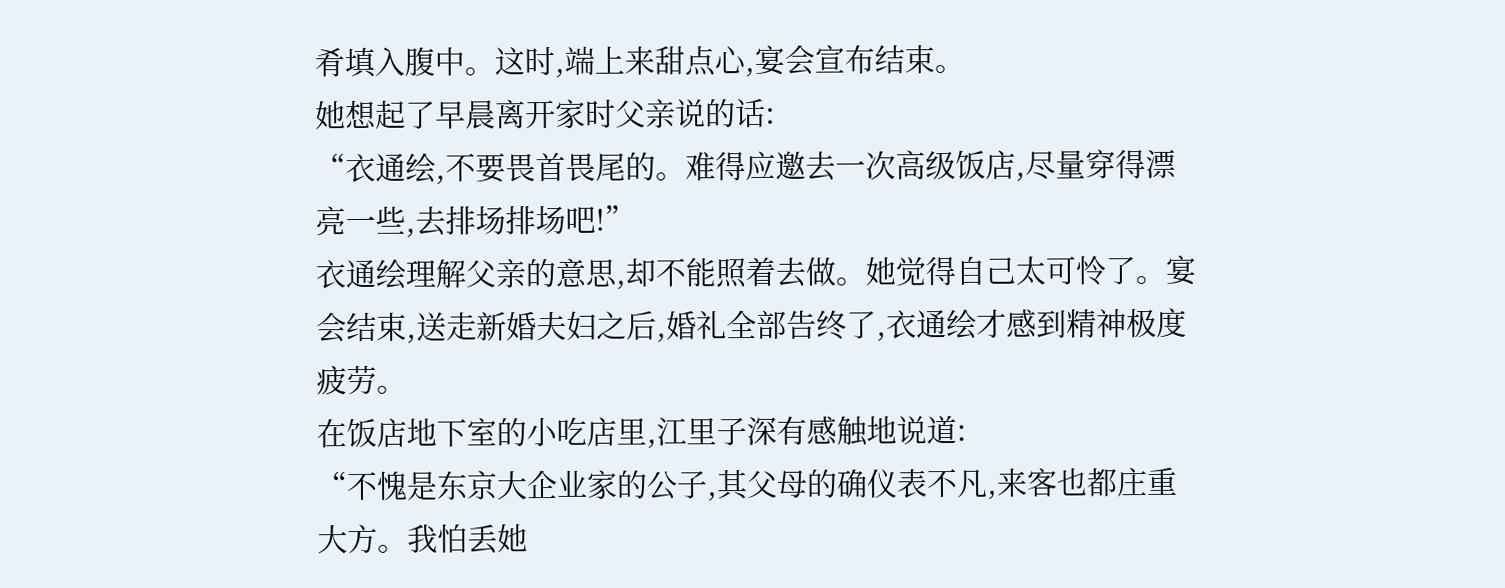肴填入腹中。这时,端上来甜点心,宴会宣布结束。
她想起了早晨离开家时父亲说的话:
“衣通绘,不要畏首畏尾的。难得应邀去一次高级饭店,尽量穿得漂亮一些,去排场排场吧!”
衣通绘理解父亲的意思,却不能照着去做。她觉得自己太可怜了。宴会结束,送走新婚夫妇之后,婚礼全部告终了,衣通绘才感到精神极度疲劳。
在饭店地下室的小吃店里,江里子深有感触地说道:
“不愧是东京大企业家的公子,其父母的确仪表不凡,来客也都庄重大方。我怕丢她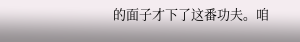的面子才下了这番功夫。咱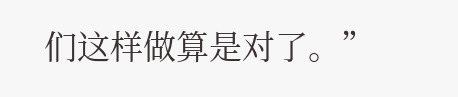们这样做算是对了。”